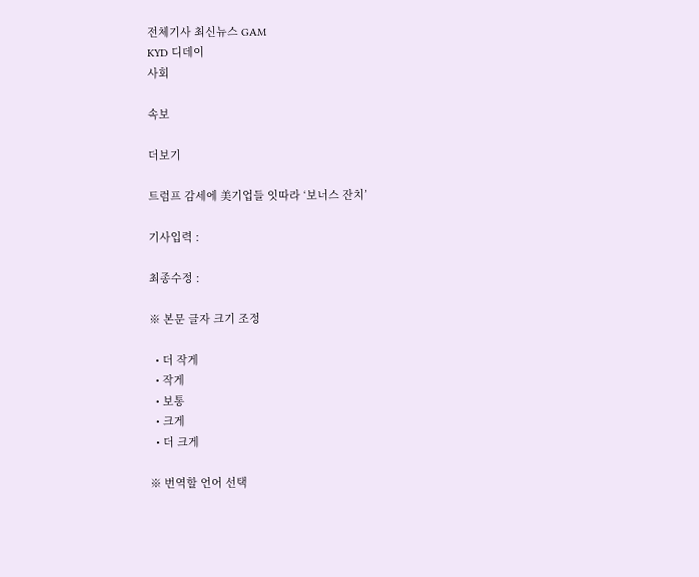전체기사 최신뉴스 GAM
KYD 디데이
사회

속보

더보기

트럼프 감세에 美기업들 잇따라 ‘보너스 잔치’

기사입력 :

최종수정 :

※ 본문 글자 크기 조정

  • 더 작게
  • 작게
  • 보통
  • 크게
  • 더 크게

※ 번역할 언어 선택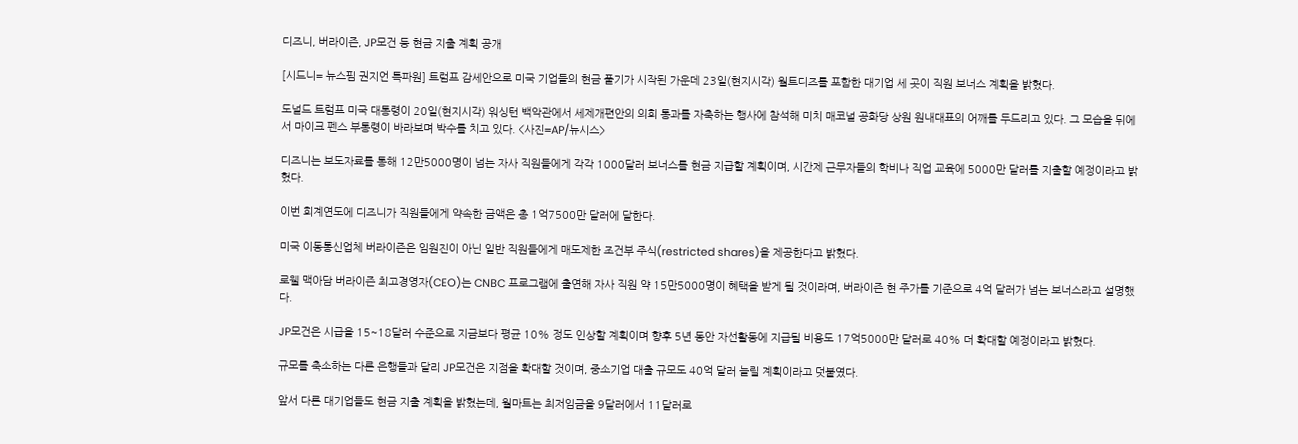디즈니, 버라이즌, JP모건 등 현금 지출 계획 공개

[시드니= 뉴스핌 권지언 특파원] 트럼프 감세안으로 미국 기업들의 현금 풀기가 시작된 가운데 23일(현지시각) 월트디즈를 포함한 대기업 세 곳이 직원 보너스 계획을 밝혔다.

도널드 트럼프 미국 대통령이 20일(현지시각) 워싱턴 백악관에서 세제개편안의 의회 통과를 자축하는 행사에 참석해 미치 매코널 공화당 상원 원내대표의 어깨를 두드리고 있다. 그 모습을 뒤에서 마이크 펜스 부통령이 바라보며 박수를 치고 있다. <사진=AP/뉴시스>

디즈니는 보도자료를 통해 12만5000명이 넘는 자사 직원들에게 각각 1000달러 보너스를 현금 지급할 계획이며, 시간제 근무자들의 학비나 직업 교육에 5000만 달러를 지출할 예정이라고 밝혔다.

이번 회계연도에 디즈니가 직원들에게 약속한 금액은 총 1억7500만 달러에 달한다.

미국 이동통신업체 버라이즌은 임원진이 아닌 일반 직원들에게 매도제한 조건부 주식(restricted shares)을 제공한다고 밝혔다.

로웰 맥아담 버라이즌 최고경영자(CEO)는 CNBC 프로그램에 출연해 자사 직원 약 15만5000명이 혜택을 받게 될 것이라며, 버라이즌 현 주가를 기준으로 4억 달러가 넘는 보너스라고 설명했다.

JP모건은 시급을 15~18달러 수준으로 지금보다 평균 10% 정도 인상할 계획이며 향후 5년 동안 자선활동에 지급될 비용도 17억5000만 달러로 40% 더 확대할 예정이라고 밝혔다.

규모를 축소하는 다른 은행들과 달리 JP모건은 지점을 확대할 것이며, 중소기업 대출 규모도 40억 달러 늘릴 계획이라고 덧붙였다.

앞서 다른 대기업들도 현금 지출 계획을 밝혔는데, 월마트는 최저임금을 9달러에서 11달러로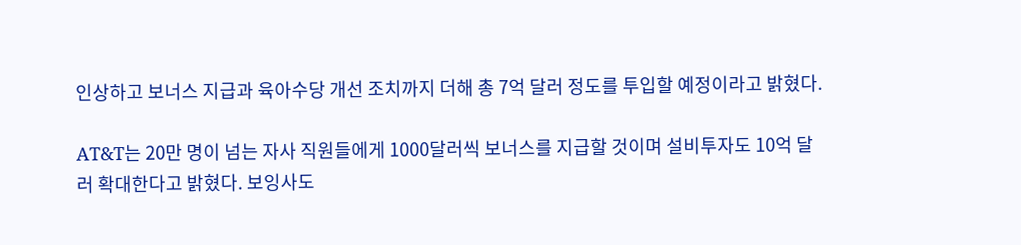인상하고 보너스 지급과 육아수당 개선 조치까지 더해 총 7억 달러 정도를 투입할 예정이라고 밝혔다.

AT&T는 20만 명이 넘는 자사 직원들에게 1000달러씩 보너스를 지급할 것이며 설비투자도 10억 달러 확대한다고 밝혔다. 보잉사도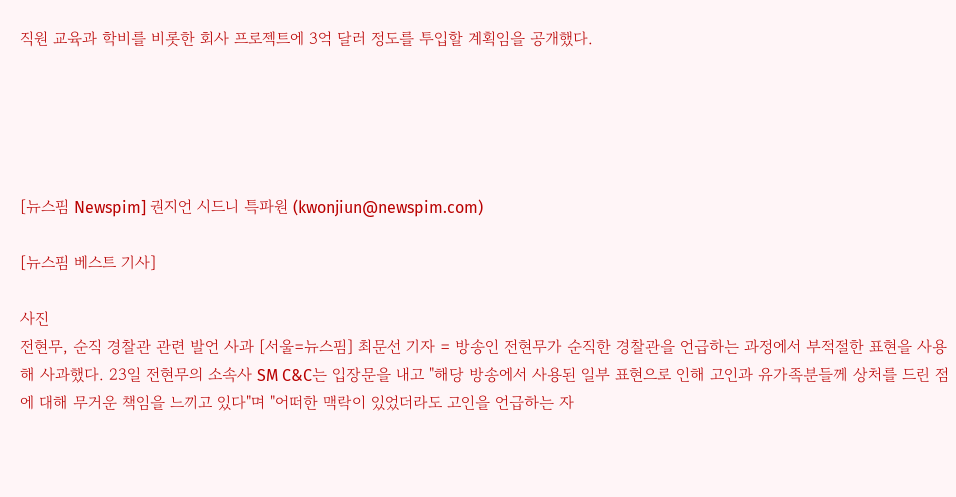직원 교육과 학비를 비롯한 회사 프로젝트에 3억 달러 정도를 투입할 계획임을 공개했다.





[뉴스핌 Newspim] 권지언 시드니 특파원 (kwonjiun@newspim.com)

[뉴스핌 베스트 기사]

사진
전현무, 순직 경찰관 관련 발언 사과 [서울=뉴스핌] 최문선 기자 = 방송인 전현무가 순직한 경찰관을 언급하는 과정에서 부적절한 표현을 사용해 사과했다. 23일 전현무의 소속사 SM C&C는 입장문을 내고 "해당 방송에서 사용된 일부 표현으로 인해 고인과 유가족분들께 상처를 드린 점에 대해 무거운 책임을 느끼고 있다"며 "어떠한 맥락이 있었더라도 고인을 언급하는 자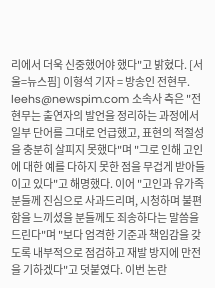리에서 더욱 신중했어야 했다"고 밝혔다. [서울=뉴스핌] 이형석 기자 = 방송인 전현무. leehs@newspim.com 소속사 측은 "전현무는 출연자의 발언을 정리하는 과정에서 일부 단어를 그대로 언급했고, 표현의 적절성을 충분히 살피지 못했다"며 "그로 인해 고인에 대한 예를 다하지 못한 점을 무겁게 받아들이고 있다"고 해명했다. 이어 "고인과 유가족분들께 진심으로 사과드리며, 시청하며 불편함을 느끼셨을 분들께도 죄송하다는 말씀을 드린다"며 "보다 엄격한 기준과 책임감을 갖도록 내부적으로 점검하고 재발 방지에 만전을 기하겠다"고 덧붙였다. 이번 논란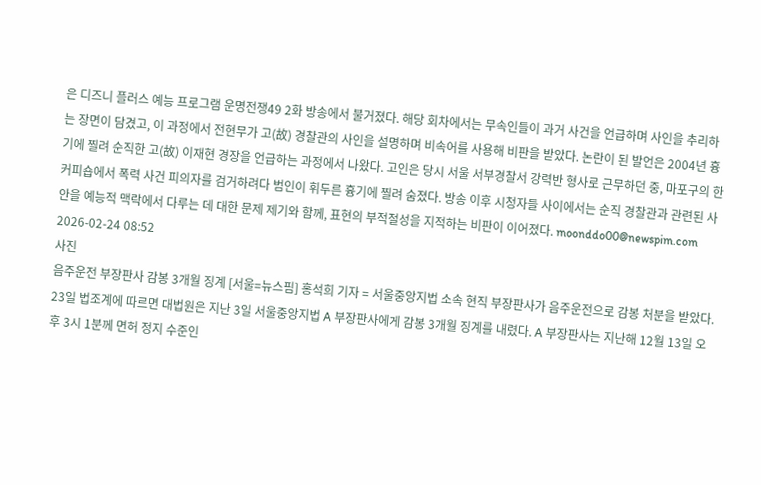은 디즈니 플러스 예능 프로그램 운명전쟁49 2화 방송에서 불거졌다. 해당 회차에서는 무속인들이 과거 사건을 언급하며 사인을 추리하는 장면이 담겼고, 이 과정에서 전현무가 고(故) 경찰관의 사인을 설명하며 비속어를 사용해 비판을 받았다. 논란이 된 발언은 2004년 흉기에 찔려 순직한 고(故) 이재현 경장을 언급하는 과정에서 나왔다. 고인은 당시 서울 서부경찰서 강력반 형사로 근무하던 중, 마포구의 한 커피숍에서 폭력 사건 피의자를 검거하려다 범인이 휘두른 흉기에 찔려 숨졌다. 방송 이후 시청자들 사이에서는 순직 경찰관과 관련된 사안을 예능적 맥락에서 다루는 데 대한 문제 제기와 함께, 표현의 부적절성을 지적하는 비판이 이어졌다. moonddo00@newspim.com 2026-02-24 08:52
사진
음주운전 부장판사 감봉 3개월 징계 [서울=뉴스핌] 홍석희 기자 = 서울중앙지법 소속 현직 부장판사가 음주운전으로 감봉 처분을 받았다. 23일 법조계에 따르면 대법원은 지난 3일 서울중앙지법 A 부장판사에게 감봉 3개월 징계를 내렸다. A 부장판사는 지난해 12월 13일 오후 3시 1분께 면허 정지 수준인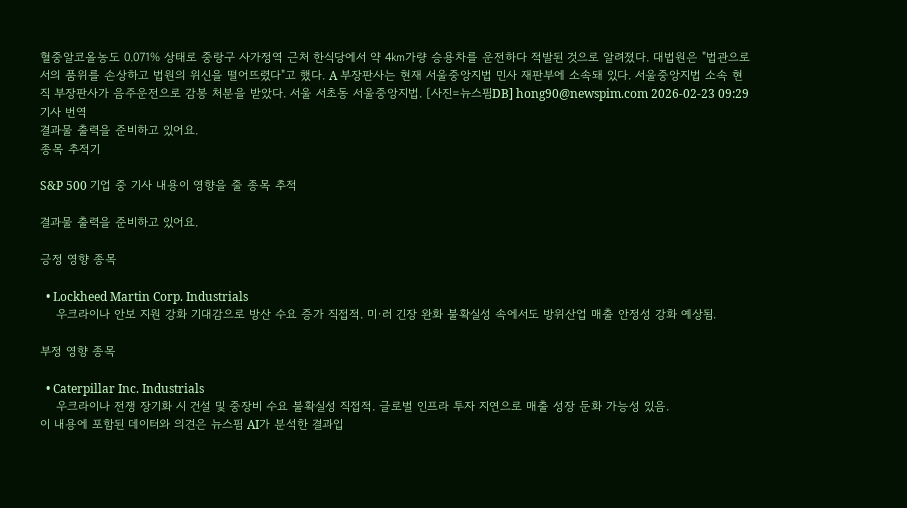혈중알코올농도 0.071% 상태로 중랑구 사가정역 근처 한식당에서 약 4㎞가량 승용차를 운전하다 적발된 것으로 알려졌다. 대법원은 "법관으로서의 품위를 손상하고 법원의 위신을 떨어뜨렸다"고 했다. A 부장판사는 현재 서울중앙지법 민사 재판부에 소속돼 있다. 서울중앙지법 소속 현직 부장판사가 음주운전으로 감봉 처분을 받았다. 서울 서초동 서울중앙지법. [사진=뉴스핌DB] hong90@newspim.com 2026-02-23 09:29
기사 번역
결과물 출력을 준비하고 있어요.
종목 추적기

S&P 500 기업 중 기사 내용이 영향을 줄 종목 추적

결과물 출력을 준비하고 있어요.

긍정 영향 종목

  • Lockheed Martin Corp. Industrials
    우크라이나 안보 지원 강화 기대감으로 방산 수요 증가 직접적. 미·러 긴장 완화 불확실성 속에서도 방위산업 매출 안정성 강화 예상됨.

부정 영향 종목

  • Caterpillar Inc. Industrials
    우크라이나 전쟁 장기화 시 건설 및 중장비 수요 불확실성 직접적. 글로벌 인프라 투자 지연으로 매출 성장 둔화 가능성 있음.
이 내용에 포함된 데이터와 의견은 뉴스핌 AI가 분석한 결과입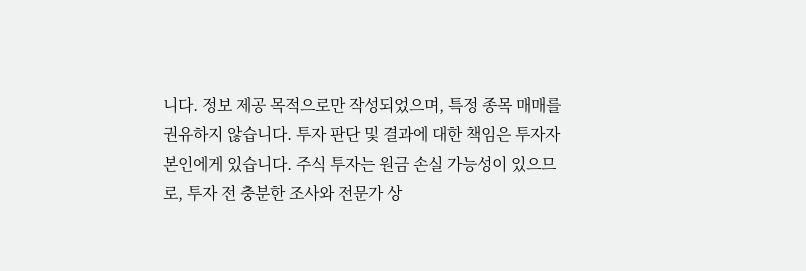니다. 정보 제공 목적으로만 작성되었으며, 특정 종목 매매를 권유하지 않습니다. 투자 판단 및 결과에 대한 책임은 투자자 본인에게 있습니다. 주식 투자는 원금 손실 가능성이 있으므로, 투자 전 충분한 조사와 전문가 상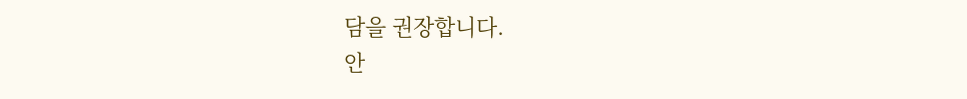담을 권장합니다.
안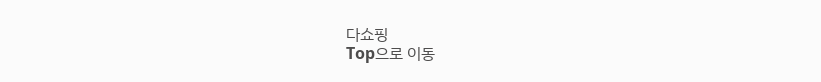다쇼핑
Top으로 이동